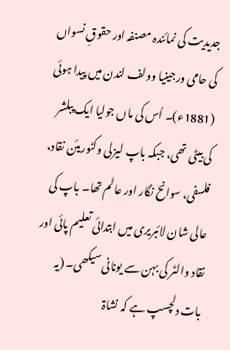جدیدیت کی نمائندہ مصنفہ اور حقوقِ نسواں کی حامی ورجینیا وولف لندن میں پیدا ہوئی (1881ء)۔ اُس کی ماں جولیا ایک پبلشر کی بیٹی تھی، جبکہ باپ لیزلی وکٹوریئن نقاد، فلسفی، سوانح نگار اور عالم تھا۔ باپ کی عالی شان لائبریری میں ابتدائی تعلیم پائی اور نقاد والٹر کی بہن سے یونانی سیکھی۔ (یہ بات دلچسپ ہے کہ نشاۃ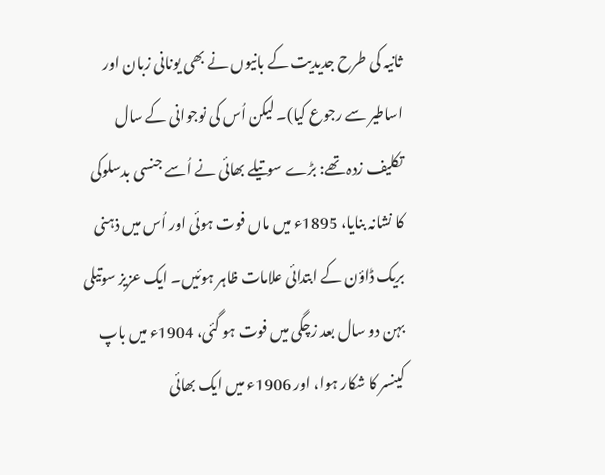ثانیہ کی طرح جدیدیت کے بانیوں نے بھی یونانی زبان اور اساطیر سے رجوع کیا)۔ لیکن اُس کی نوجوانی کے سال تکلیف زدہ تھے: بڑے سوتیلے بھائی نے اُسے جنسی بدسلوکی کا نشانہ بنایا، 1895ء میں ماں فوت ہوئی اور اُس میں ذہنی بریک ڈاؤن کے ابتدائی علامات ظاہر ہوئیں۔ ایک عزیز سوتیلی بہن دو سال بعد زچگی میں فوت ہو گئی، 1904ء میں باپ کینسر کا شکار ہوا، اور 1906ء میں ایک بھائی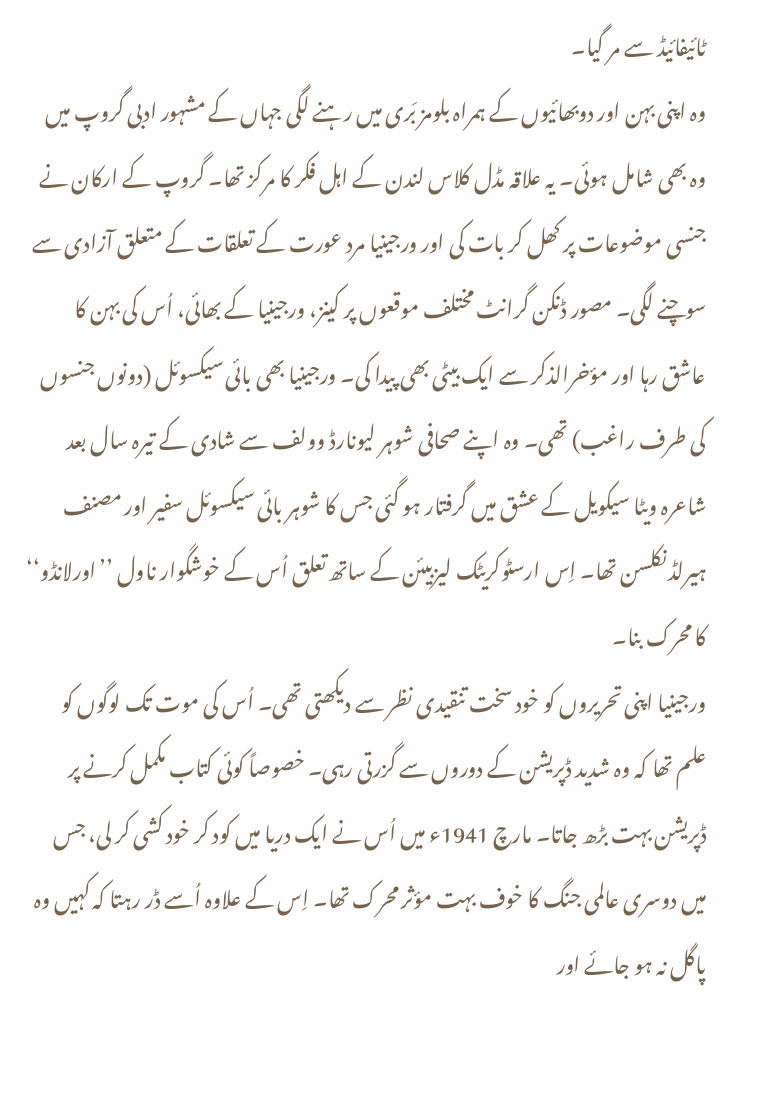ٹائیفائیڈ سے مر گیا۔
وہ اپنی بہن اور دوبھائیوں کے ہمراہ بلومز بَری میں رہنے لگی جہاں کے مشہور ادبی گروپ میں وہ بھی شامل ہوئی۔ یہ علاقہ مڈل کلاس لندن کے اہل فکر کا مرکز تھا۔ گروپ کے ارکان نے جنسی موضوعات پر کھل کر بات کی اور ورجینیا مرد عورت کے تعلقات کے متعلق آزادی سے سوچنے لگی۔ مصور ڈنکن گرانٹ مختلف موقعوں پر کینز، ورجینیا کے بھائی، اُس کی بہن کا عاشق رہا اور مؤخرالذکر سے ایک بیٹی بھی پیدا کی۔ ورجینیا بھی بائی سیکسوئل (دونوں جنسوں کی طرف راغب) تھی۔ وہ اپنے صحافی شوہر لیونارڈ وولف سے شادی کے تیرہ سال بعد شاعرہ ویٹا سیکویل کے عشق میں گرفتار ہو گئی جس کا شوہر بائی سیکسوئل سفیر اور مصنف ہیرلڈ نکلسن تھا۔ اِس ارسٹوکریٹک لیزبیئن کے ساتھ تعلق اُس کے خوشگوار ناول ’’اورلانڈو‘‘ کا محرک بنا۔
ورجینیا اپنی تحریروں کو خود سخت تنقیدی نظر سے دیکھتی تھی۔ اُس کی موت تک لوگوں کو علم تھا کہ وہ شدید ڈپریشن کے دوروں سے گزرتی رہی۔ خصوصاً کوئی کتاب مکمل کرنے پر ڈپریشن بہت بڑھ جاتا۔ مارچ 1941ء میں اُس نے ایک دریا میں کود کر خود کشی کر لی، جس میں دوسری عالمی جنگ کا خوف بہت مؤثر محرک تھا۔ اِس کے علاوہ اُسے ڈر رہتا کہ کہیں وہ پاگل نہ ہو جائے اور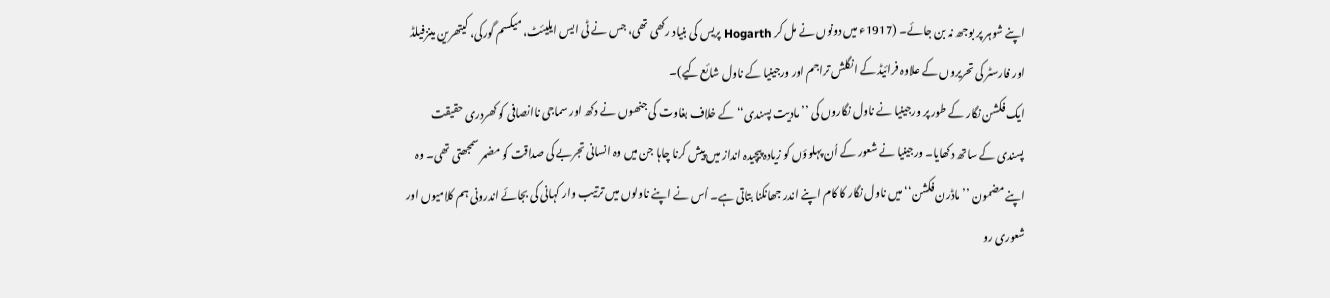اپنے شوہر پر بوجھ نہ بن جائے۔ (1917ء میں دونوں نے مل کر Hogarth پریس کی بنیاد رکھی تھی، جس نے ٹی ایس ایلیئٹ، میکسم گورکی، کیتھرین مینزفیلڈ اور فارسٹر کی تحریروں کے علاوہ فرائیڈ کے انگلش تراجم اور ورجینیا کے ناول شائع کیے)۔
ایک فکشن نگار کے طور پر ورجینیا نے ناول نگاروں کی ’’مادیت پسندی‘‘ کے خلاف بغاوت کی جنھوں نے دکھ اور سماجی ناانصافی کو کھردری حقیقت پسندی کے ساتھ دکھایا۔ ورجینیا نے شعور کے اُن پہلوؤں کو زیادہ پیچیدہ انداز میں پیش کرنا چاہا جن میں وہ انسانی تجربے کی صداقت کو مضمر سمجھتی تھی۔ وہ اپنے مضمون ’’ماڈرن فکشن‘‘ میں ناول نگار کا کام اپنے اندر جھانکنا بتاتی ہے۔ اُس نے اپنے ناولوں میں ترتیب وار کہانی کی بجائے اندرونی ہم کلامیوں اور شعوری رو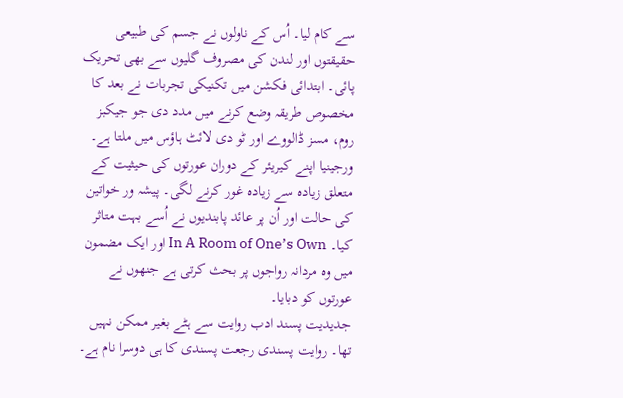سے کام لیا۔ اُس کے ناولوں نے جسم کی طبیعی حقیقتوں اور لندن کی مصروف گلیوں سے بھی تحریک پائی۔ ابتدائی فکشن میں تکنیکی تجربات نے بعد کا مخصوص طریقہ وضع کرنے میں مدد دی جو جیکبز روم، مسز ڈالووے اور ٹو دی لائٹ ہاؤس میں ملتا ہے۔
ورجینیا اپنے کیریئر کے دوران عورتوں کی حیثیت کے متعلق زیادہ سے زیادہ غور کرنے لگی۔ پیشہ ور خواتین کی حالت اور اُن پر عائد پابندیوں نے اُسے بہت متاثر کیا۔ In A Room of One’s Own اور ایک مضمون میں وہ مردانہ رواجوں پر بحث کرتی ہے جنھوں نے عورتوں کو دبایا۔
جدیدیت پسند ادب روایت سے ہٹے بغیر ممکن نہیں تھا۔ روایت پسندی رجعت پسندی کا ہی دوسرا نام ہے۔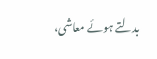بدلتے ہوئے معاشی،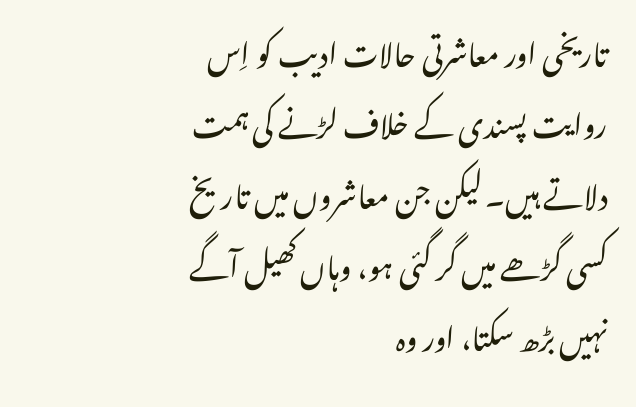تاریخی اور معاشرتی حالات ادیب کو اِس روایت پسندی کے خلاف لڑنے کی ہمت دلاتے ہیں۔ لیکن جن معاشروں میں تاریخ کسی گڑھے میں گر گئی ہو، وہاں کھیل آگے نہیں بڑھ سکتا، اور وہ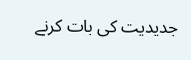جدیدیت کی بات کرنے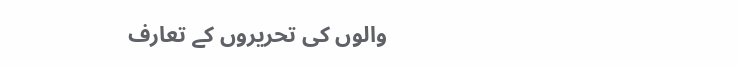والوں کی تحریروں کے تعارف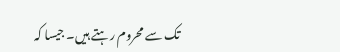تک سے محروم رہتے ہیں۔ جیسا کہ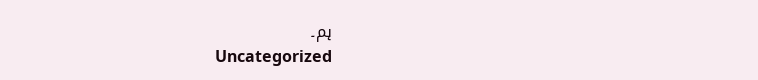ہم۔
Uncategorized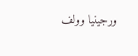ورجینیا وولف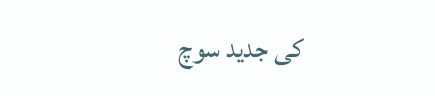کی جدید سوچ